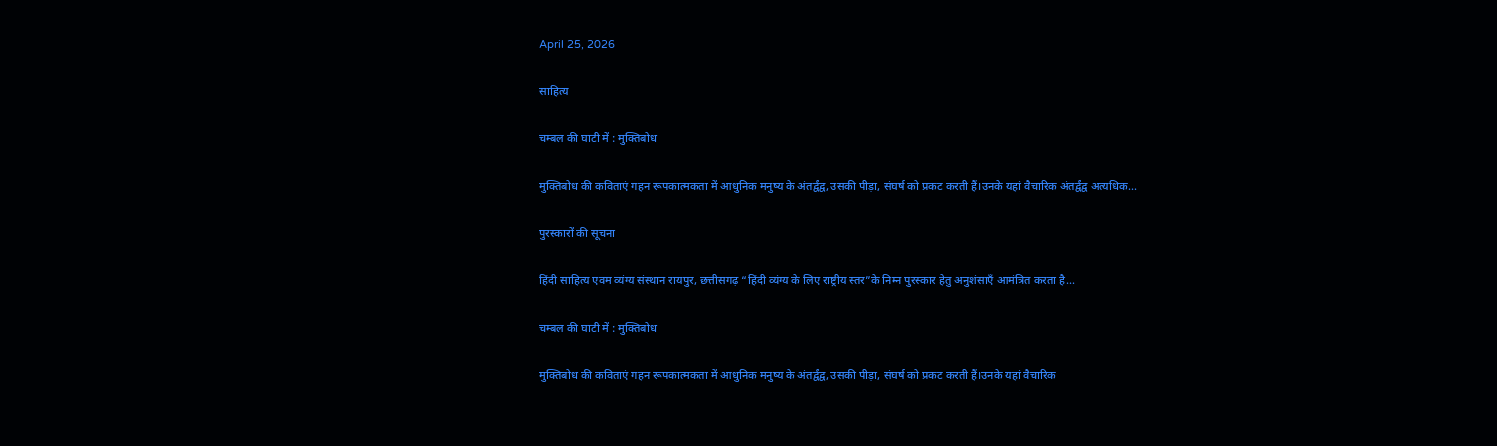April 25, 2026

साहित्य

चम्बल की घाटी में : मुक्तिबोध

मुक्तिबोध की कविताएं गहन रूपकात्मकता में आधुनिक मनुष्य के अंतर्द्वंद्व,उसकी पीड़ा, संघर्ष को प्रकट करती हैं।उनके यहां वैचारिक अंतर्द्वंद्व अत्यधिक...

पुरस्कारों की सूचना

हिंदी साहित्य एवम व्यंग्य संस्थान रायपुर, छत्तीसगढ़ “हिंदी व्यंग्य के लिए राष्ट्रीय स्तर”के निम्न पुरस्कार हेतु अनुशंसाएँ आमंत्रित करता है...

चम्बल की घाटी में : मुक्तिबोध

मुक्तिबोध की कविताएं गहन रूपकात्मकता में आधुनिक मनुष्य के अंतर्द्वंद्व,उसकी पीड़ा, संघर्ष को प्रकट करती हैं।उनके यहां वैचारिक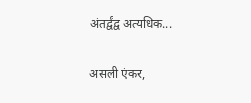अंतर्द्वंद्व अत्यधिक...

असली एंकर,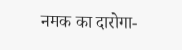नमक का दारोगा-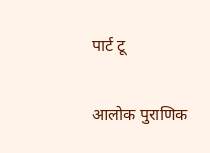पार्ट टू

आलोक पुराणिक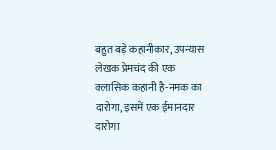बहुत बड़े कहानीकार, उपन्यास लेखक प्रेमचंद की एक क्लासिक कहानी है-नमक का दारोगा, इसमें एक ईमानदार दारोगा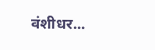वंशीधर...